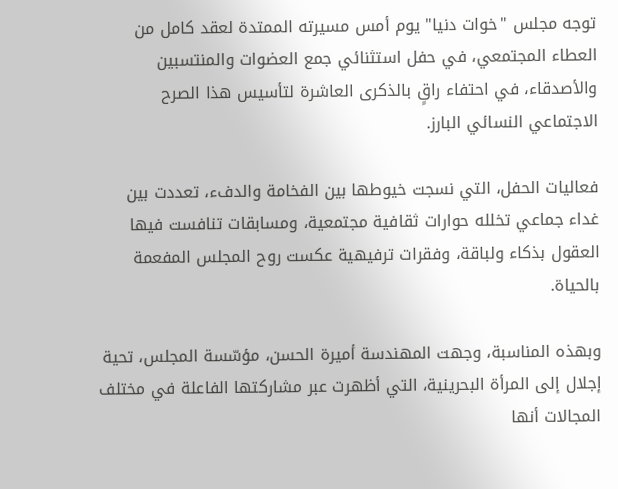توجه مجلس "خوات دنيا" يوم أمس مسيرته الممتدة لعقد كامل من العطاء المجتمعي، في حفل استثنائي جمع العضوات والمنتسبين والأصدقاء، في احتفاء راقٍ بالذكرى العاشرة لتأسيس هذا الصرح الاجتماعي النسائي البارز.

فعاليات الحفل، التي نسجت خيوطها بين الفخامة والدفء، تعددت بين غداء جماعي تخلله حوارات ثقافية مجتمعية، ومسابقات تنافست فيها العقول بذكاء ولباقة، وفقرات ترفيهية عكست روح المجلس المفعمة بالحياة.

وبهذه المناسبة، وجهت المهندسة أميرة الحسن، مؤسّسة المجلس، تحية إجلال إلى المرأة البحرينية، التي أظهرت عبر مشاركتها الفاعلة في مختلف المجالات أنها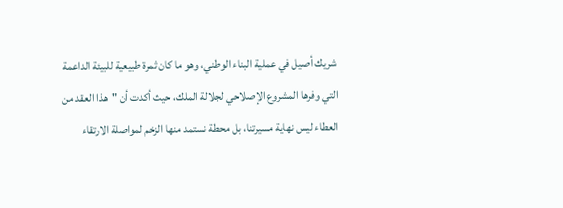شريك أصيل في عملية البناء الوطني، وهو ما كان ثمرة طبيعية للبيئة الداعمة التي وفرها المشروع الإصلاحي لجلالة الملك، حيث أكدت أن "هذا العقد من العطاء ليس نهاية مسيرتنا، بل محطة نستمد منها الزخم لمواصلة الارتقاء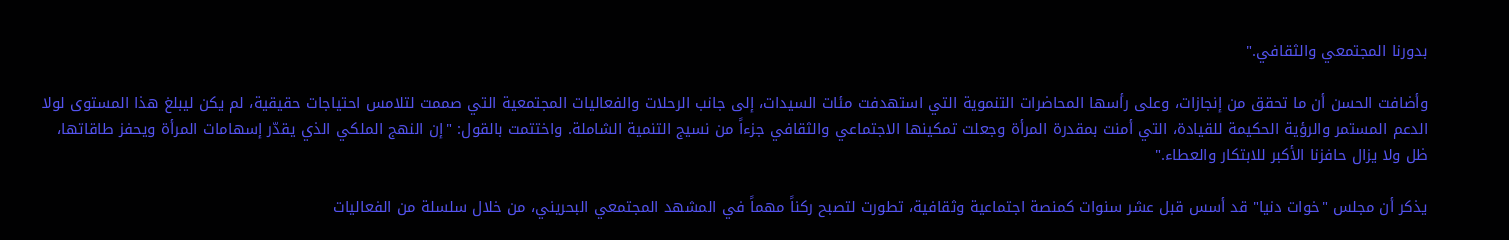بدورنا المجتمعي والثقافي."

وأضافت الحسن أن ما تحقق من إنجازات، وعلى رأسها المحاضرات التنموية التي استهدفت مئات السيدات، إلى جانب الرحلات والفعاليات المجتمعية التي صممت لتلامس احتياجات حقيقية، لم يكن ليبلغ هذا المستوى لولا الدعم المستمر والرؤية الحكيمة للقيادة، التي أمنت بمقدرة المرأة وجعلت تمكينها الاجتماعي والثقافي جزءاً من نسيج التنمية الشاملة. واختتمت بالقول: "إن النهج الملكي الذي يقدّر إسهامات المرأة ويحفز طاقاتها، ظل ولا يزال حافزنا الأكبر للابتكار والعطاء."

يذكر أن مجلس "خوات دنيا" قد أسس قبل عشر سنوات كمنصة اجتماعية وثقافية، تطورت لتصبح ركناً مهماً في المشهد المجتمعي البحريني، من خلال سلسلة من الفعاليات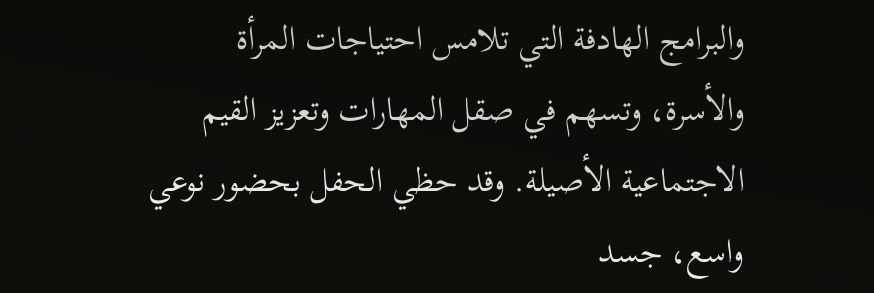والبرامج الهادفة التي تلامس احتياجات المرأة والأسرة، وتسهم في صقل المهارات وتعزيز القيم الاجتماعية الأصيلة. وقد حظي الحفل بحضور نوعي واسع، جسد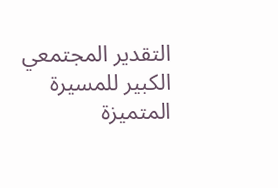التقدير المجتمعي الكبير للمسيرة المتميزة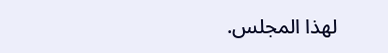لهذا المجلس.